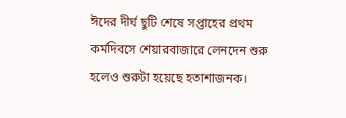ঈদের দীর্ঘ ছুটি শেষে সপ্তাহের প্রথম কর্মদিবসে শেয়ারবাজারে লেনদেন শুরু হলেও শুরুটা হয়েছে হতাশাজনক।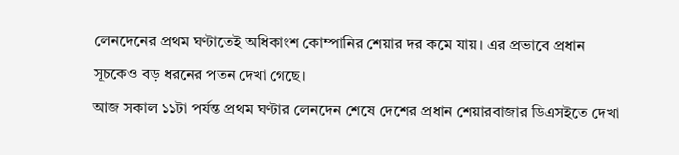লেনদেনের প্রথম ঘণ্টাতেই অধিকাংশ কোম্পানির শেয়ার দর কমে যায়। এর প্রভাবে প্রধান সূচকেও বড় ধরনের পতন দেখা গেছে।
আজ সকাল ১১টা পর্যন্ত প্রথম ঘণ্টার লেনদেন শেষে দেশের প্রধান শেয়ারবাজার ডিএসইতে দেখা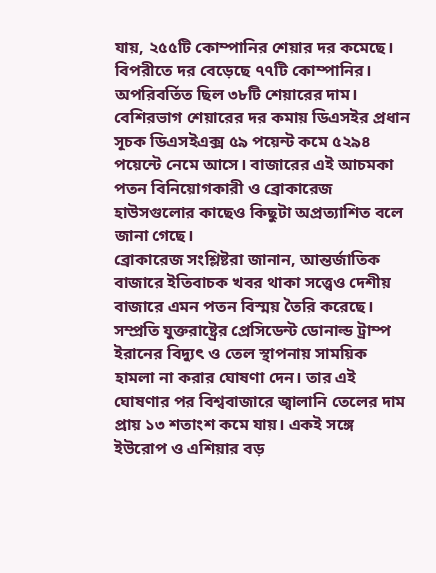যায়, ২৫৫টি কোম্পানির শেয়ার দর কমেছে। বিপরীতে দর বেড়েছে ৭৭টি কোম্পানির। অপরিবর্তিত ছিল ৩৮টি শেয়ারের দাম। বেশিরভাগ শেয়ারের দর কমায় ডিএসইর প্রধান সূচক ডিএসইএক্স ৫৯ পয়েন্ট কমে ৫২৯৪ পয়েন্টে নেমে আসে। বাজারের এই আচমকা পতন বিনিয়োগকারী ও ব্রোকারেজ হাউসগুলোর কাছেও কিছুটা অপ্রত্যাশিত বলে জানা গেছে।
ব্রোকারেজ সংশ্লিষ্টরা জানান, আন্তর্জাতিক বাজারে ইতিবাচক খবর থাকা সত্ত্বেও দেশীয় বাজারে এমন পতন বিস্ময় তৈরি করেছে। সম্প্রতি যুক্তরাষ্ট্রের প্রেসিডেন্ট ডোনাল্ড ট্রাম্প ইরানের বিদ্যুৎ ও তেল স্থাপনায় সাময়িক হামলা না করার ঘোষণা দেন। তার এই ঘোষণার পর বিশ্ববাজারে জ্বালানি তেলের দাম প্রায় ১৩ শতাংশ কমে যায়। একই সঙ্গে ইউরোপ ও এশিয়ার বড়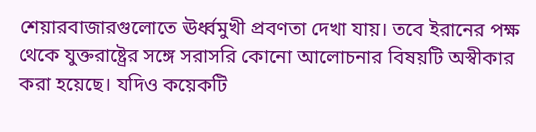শেয়ারবাজারগুলোতে ঊর্ধ্বমুখী প্রবণতা দেখা যায়। তবে ইরানের পক্ষ থেকে যুক্তরাষ্ট্রের সঙ্গে সরাসরি কোনো আলোচনার বিষয়টি অস্বীকার করা হয়েছে। যদিও কয়েকটি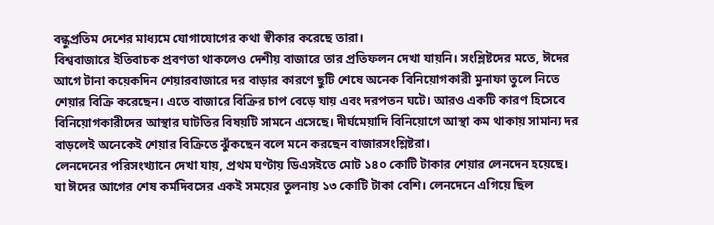বন্ধুপ্রতিম দেশের মাধ্যমে যোগাযোগের কথা স্বীকার করেছে তারা।
বিশ্ববাজারে ইতিবাচক প্রবণতা থাকলেও দেশীয় বাজারে তার প্রতিফলন দেখা যায়নি। সংশ্লিষ্টদের মতে, ঈদের আগে টানা কয়েকদিন শেয়ারবাজারে দর বাড়ার কারণে ছুটি শেষে অনেক বিনিয়োগকারী মুনাফা তুলে নিতে শেয়ার বিক্রি করেছেন। এতে বাজারে বিক্রির চাপ বেড়ে যায় এবং দরপতন ঘটে। আরও একটি কারণ হিসেবে বিনিয়োগকারীদের আস্থার ঘাটতির বিষয়টি সামনে এসেছে। দীর্ঘমেয়াদি বিনিয়োগে আস্থা কম থাকায় সামান্য দর বাড়লেই অনেকেই শেয়ার বিক্রিতে ঝুঁকছেন বলে মনে করছেন বাজারসংশ্লিষ্টরা।
লেনদেনের পরিসংখ্যানে দেখা যায়, প্রথম ঘণ্টায় ডিএসইতে মোট ১৪০ কোটি টাকার শেয়ার লেনদেন হয়েছে। যা ঈদের আগের শেষ কর্মদিবসের একই সময়ের তুলনায় ১৩ কোটি টাকা বেশি। লেনদেনে এগিয়ে ছিল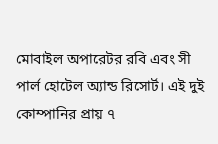মোবাইল অপারেটর রবি এবং সী পার্ল হোটেল অ্যান্ড রিসোর্ট। এই দুই কোম্পানির প্রায় ৭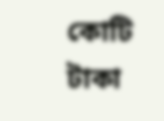কোটি টাকা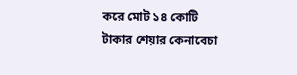করে মোট ১৪ কোটি টাকার শেয়ার কেনাবেচা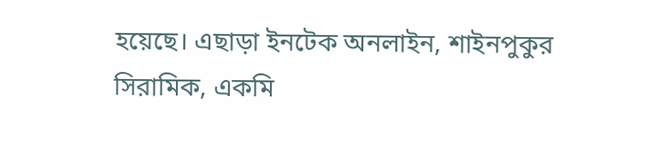হয়েছে। এছাড়া ইনটেক অনলাইন, শাইনপুকুর সিরামিক, একমি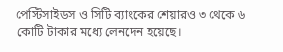পেস্টিসাইডস ও সিটি ব্যাংকের শেয়ারও ৩ থেকে ৬ কোটি টাকার মধ্যে লেনদেন হয়েছে।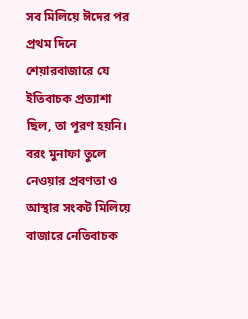সব মিলিয়ে ঈদের পর প্রথম দিনে শেয়ারবাজারে যে ইতিবাচক প্রত্যাশা ছিল, তা পূরণ হয়নি। বরং মুনাফা তুলে নেওয়ার প্রবণতা ও আস্থার সংকট মিলিয়ে বাজারে নেতিবাচক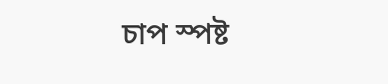চাপ স্পষ্ট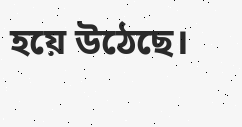হয়ে উঠেছে।